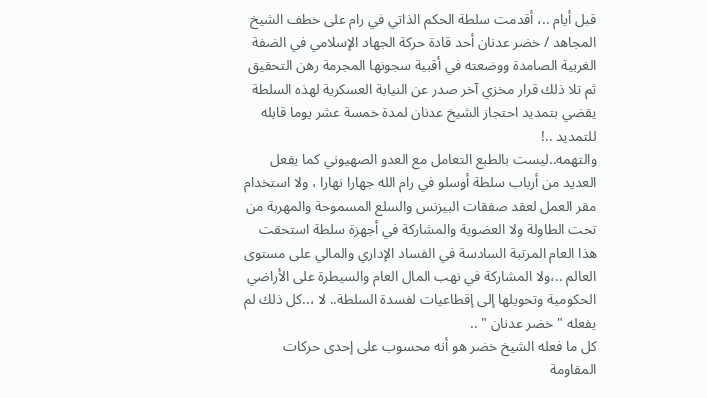قبل أيام ..، أقدمت سلطة الحكم الذاتي في رام على خطف الشيخ المجاهد / خضر عدنان أحد قادة حركة الجهاد الإسلامي في الضفة الغربية الصامدة ووضعته في أقبية سجونها المجرمة رهن التحقيق ثم تلا ذلك قرار مخزي آخر صدر عن النيابة العسكرية لهذه السلطة يقضي بتمديد احتجاز الشيخ عدنان لمدة خمسة عشر يوما قابله للتمديد ..!
والتهمه..ليست بالطبع التعامل مع العدو الصهيوني كما يفعل العديد من أرباب سلطة أوسلو في رام الله جهارا نهارا ، ولا استخدام مقر العمل لعقد صفقات البيزنس والسلع المسموحة والمهربة من تحت الطاولة ولا العضوية والمشاركة في أجهزة سلطة استحقت هذا العام المرتبة السادسة في الفساد الإداري والمالي على مستوى العالم ..،ولا المشاركة في نهب المال العام والسيطرة على الأراضي الحكومية وتحويلها إلى إقطاعيات لفسدة السلطة.. لا ،..كل ذلك لم يفعله " خضر عدنان " ..
كل ما فعله الشيخ خضر هو أنه محسوب على إحدى حركات المقاومة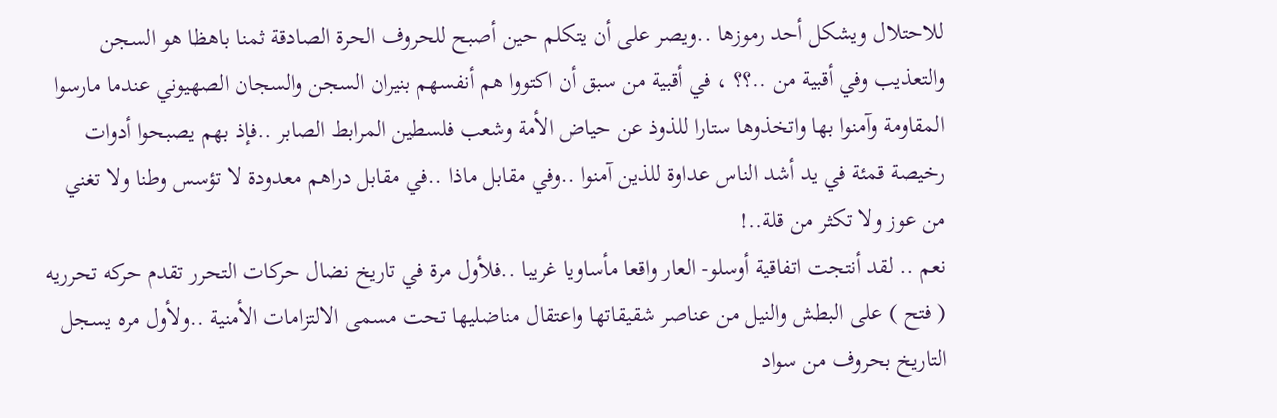للاحتلال ويشكل أحد رموزها ..ويصر على أن يتكلم حين أصبح للحروف الحرة الصادقة ثمنا باهظا هو السجن والتعذيب وفي أقبية من ..؟؟ ، في أقبية من سبق أن اكتووا هم أنفسهم بنيران السجن والسجان الصهيوني عندما مارسوا المقاومة وآمنوا بها واتخذوها ستارا للذوذ عن حياض الأمة وشعب فلسطين المرابط الصابر ..فإذ بهم يصبحوا أدوات رخيصة قمئة في يد أشد الناس عداوة للذين آمنوا ..وفي مقابل ماذا ..في مقابل دراهم معدودة لا تؤسس وطنا ولا تغني من عوز ولا تكثر من قلة..!
نعم .. لقد أنتجت اتفاقية أوسلو- العار واقعا مأساويا غريبا ..فلأول مرة في تاريخ نضال حركات التحرر تقدم حركه تحرريه ( فتح ) على البطش والنيل من عناصر شقيقاتها واعتقال مناضليها تحت مسمى الالتزامات الأمنية ..ولأول مره يسجل التاريخ بحروف من سواد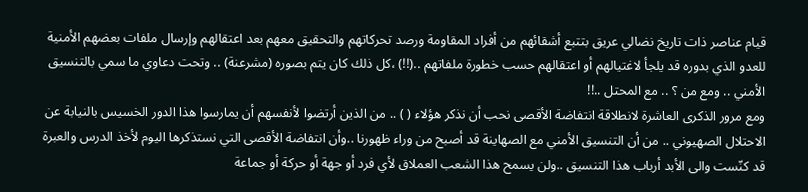قيام عناصر ذات تاريخ نضالي عريق بتتبع أشقائهم من أفراد المقاومة ورصد تحركاتهم والتحقيق معهم بعد اعتقالهم وإرسال ملفات بعضهم الأمنية للعدو الذي بدوره قد يلجأ لاغتيالهم أو اعتقالهم حسب خطورة ملفاتهم ..(!!) ،كل ذلك كان يتم بصوره (مشرعنة) .. وتحت دعاوي ما سمي بالتنسيق الأمني .. ومع من ؟ .. مع المحتل ..!!
ومع مرور الذكرى العاشرة لانطلاقة انتفاضة الأقصى نحب أن نذكر هؤلاء ( ) .. من الذين أرتضوا لأنفسهم أن يمارسوا هذا الدور الخسيس بالنيابة عن الاحتلال الصهيوني .. من أن التنسيق الأمني مع الصهاينة قد أصبح من وراء ظهورنا ..وأن انتفاضة الأقصى التي نستذكرها اليوم لأخذ الدرس والعبرة قد كنّست والى الأبد أرباب هذا التنسيق ..ولن يسمح هذا الشعب العملاق لأي فرد أو جهة أو حركة أو جماعة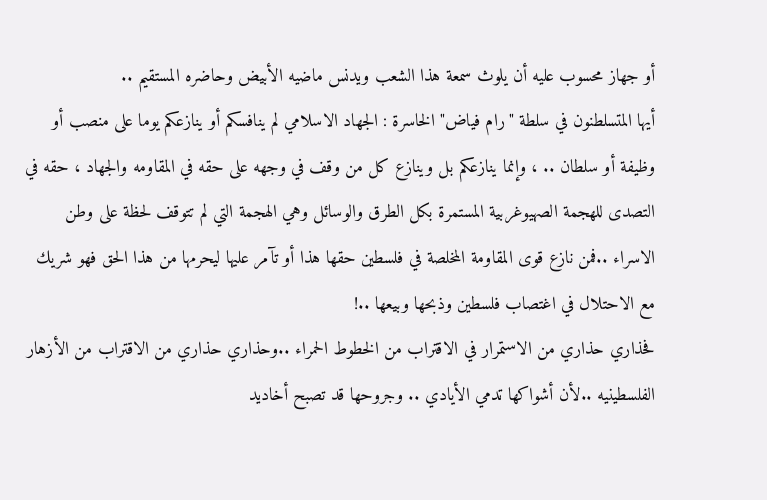أو جهاز محسوب عليه أن يلوث سمعة هذا الشعب ويدنس ماضيه الأبيض وحاضره المستقيم ..
أيها المتسلطنون في سلطة "رام فياض" الخاسرة : الجهاد الاسلامي لم ينافسكم أو ينازعكم يوما على منصب أو وظيفة أو سلطان .. ، وإنما ينازعكم بل وينازع كل من وقف في وجهه على حقه في المقاومه والجهاد ، حقه في التصدى للهجمة الصهيوغربية المستمرة بكل الطرق والوسائل وهي الهجمة التي لم تتوقف لحظة على وطن الاسراء ..فمن نازع قوى المقاومة المخلصة في فلسطين حقها هذا أو تآمر عليها ليحرمها من هذا الحق فهو شريك مع الاحتلال في اغتصاب فلسطين وذبحها وبيعها ..!
فحذاري حذاري من الاستمرار في الاقتراب من الخطوط الحمراء ..وحذاري حذاري من الاقتراب من الأزهار الفلسطينيه ..لأن أشواكها تدمي الأيادي .. وجروحها قد تصبح أخاديد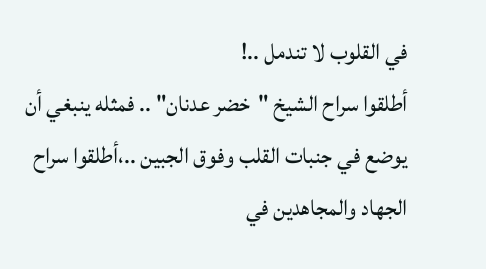في القلوب لا تندمل ..!
أطلقوا سراح الشيخ "خضر عدنان" .. فمثله ينبغي أن يوضع في جنبات القلب وفوق الجبين ..،أطلقوا سراح الجهاد والمجاهدين في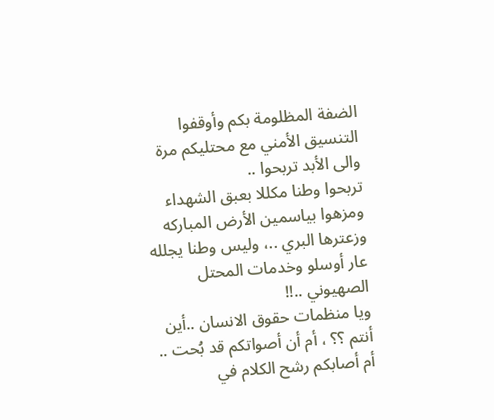الضفة المظلومة بكم وأوقفوا التنسيق الأمني مع محتليكم مرة والى الأبد تربحوا ..
تربحوا وطنا مكللا بعبق الشهداء ومزهوا بياسمين الأرض المباركه وزعترها البري ..، وليس وطنا يجلله عار أوسلو وخدمات المحتل الصهيوني ..!!
ويا منظمات حقوق الانسان ..أين أنتم ؟؟ ، أم أن أصواتكم قد بُحت .. أم أصابكم رشح الكلام في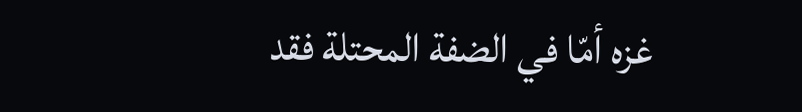غزه أمّا في الضفة المحتلة فقد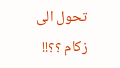تحول الى زكام ؟؟!!